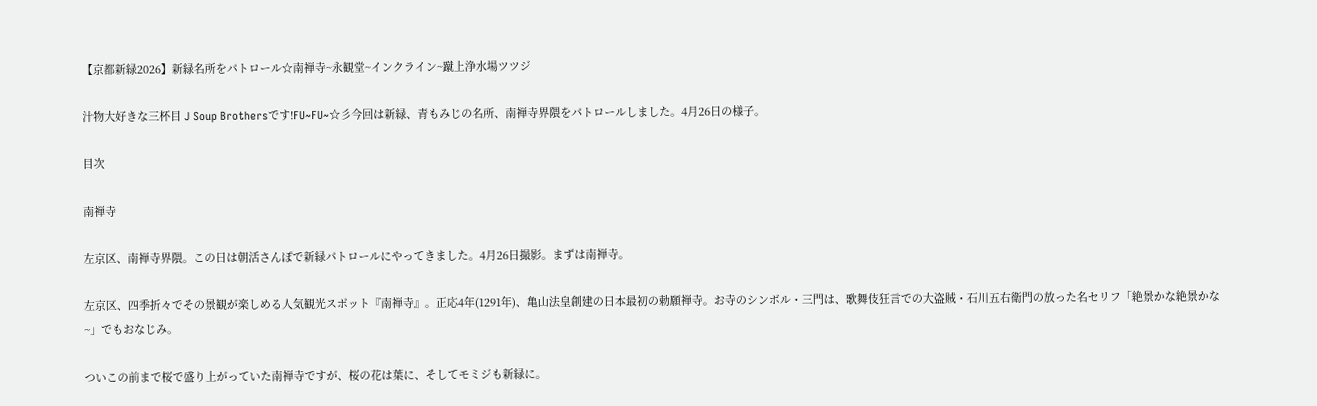【京都新緑2026】新緑名所をパトロール☆南禅寺~永観堂~インクライン~蹴上浄水場ツツジ

汁物大好きな三杯目 J Soup Brothersです!FU~FU~☆彡今回は新緑、青もみじの名所、南禅寺界隈をパトロールしました。4月26日の様子。

目次

南禅寺

左京区、南禅寺界隈。この日は朝活さんぽで新緑パトロールにやってきました。4月26日撮影。まずは南禅寺。

左京区、四季折々でその景観が楽しめる人気観光スポット『南禅寺』。正応4年(1291年)、亀山法皇創建の日本最初の勅願禅寺。お寺のシンボル・三門は、歌舞伎狂言での大盗賊・石川五右衛門の放った名セリフ「絶景かな絶景かな~」でもおなじみ。

ついこの前まで桜で盛り上がっていた南禅寺ですが、桜の花は葉に、そしてモミジも新緑に。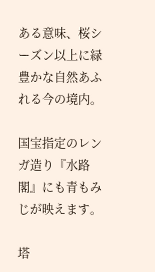ある意味、桜シーズン以上に緑豊かな自然あふれる今の境内。

国宝指定のレンガ造り『水路閣』にも青もみじが映えます。

塔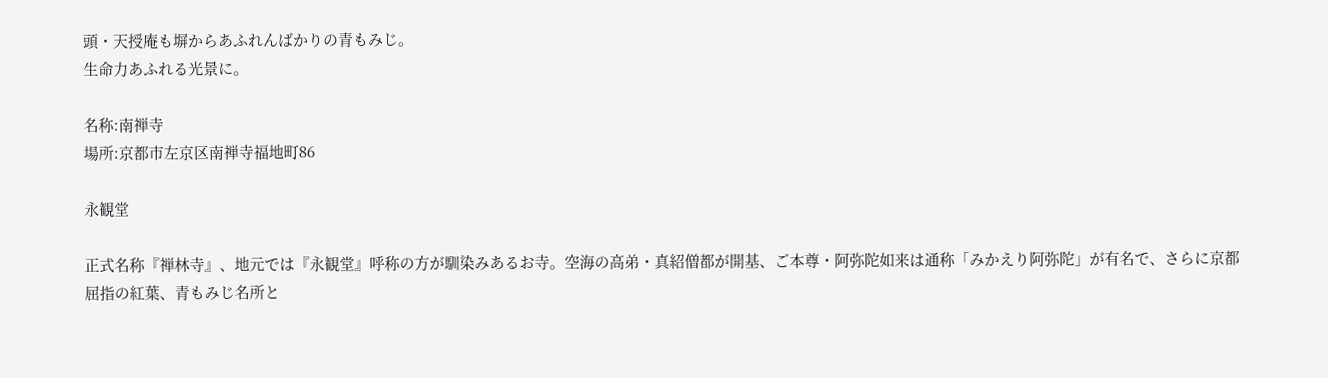頭・天授庵も塀からあふれんばかりの青もみじ。
生命力あふれる光景に。

名称:南禅寺
場所:京都市左京区南禅寺福地町86

永観堂

正式名称『禅林寺』、地元では『永観堂』呼称の方が馴染みあるお寺。空海の高弟・真紹僧都が開基、ご本尊・阿弥陀如来は通称「みかえり阿弥陀」が有名で、さらに京都屈指の紅葉、青もみじ名所と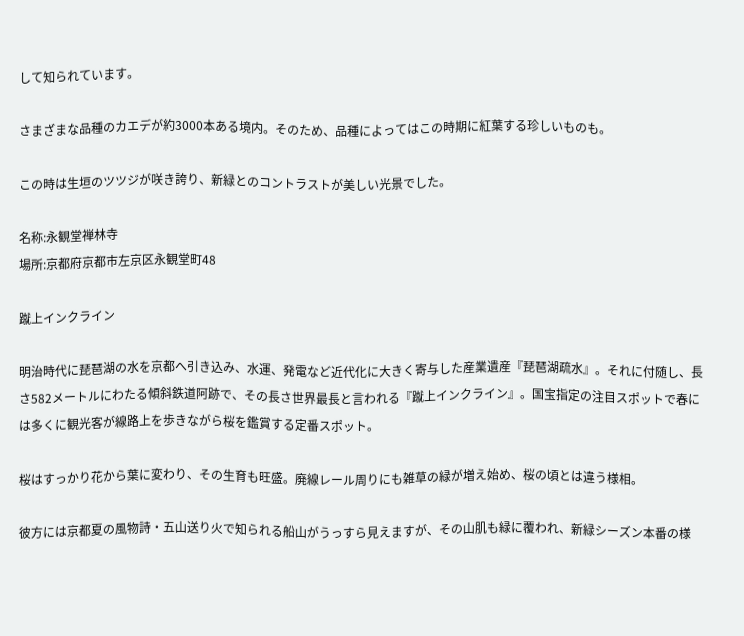して知られています。

さまざまな品種のカエデが約3000本ある境内。そのため、品種によってはこの時期に紅葉する珍しいものも。

この時は生垣のツツジが咲き誇り、新緑とのコントラストが美しい光景でした。

名称:永観堂禅林寺
場所:京都府京都市左京区永観堂町48

蹴上インクライン

明治時代に琵琶湖の水を京都へ引き込み、水運、発電など近代化に大きく寄与した産業遺産『琵琶湖疏水』。それに付随し、長さ582メートルにわたる傾斜鉄道阿跡で、その長さ世界最長と言われる『蹴上インクライン』。国宝指定の注目スポットで春には多くに観光客が線路上を歩きながら桜を鑑賞する定番スポット。

桜はすっかり花から葉に変わり、その生育も旺盛。廃線レール周りにも雑草の緑が増え始め、桜の頃とは違う様相。

彼方には京都夏の風物詩・五山送り火で知られる船山がうっすら見えますが、その山肌も緑に覆われ、新緑シーズン本番の様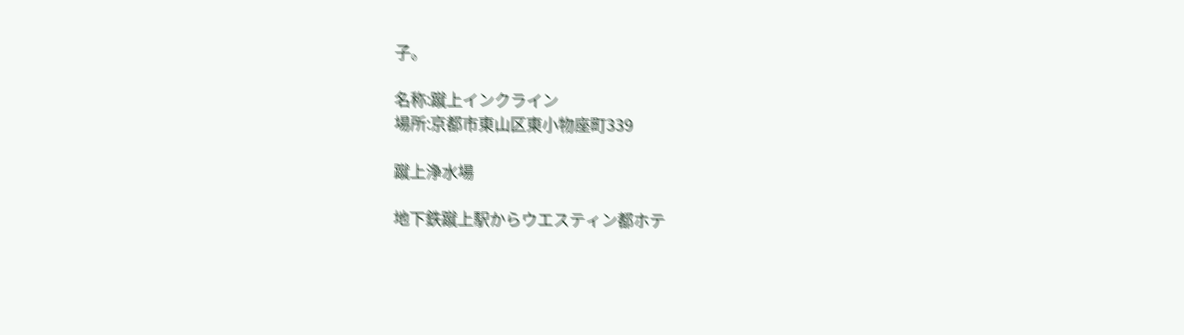子。

名称:蹴上インクライン
場所:京都市東山区東小物座町339

蹴上浄水場

地下鉄蹴上駅からウエスティン都ホテ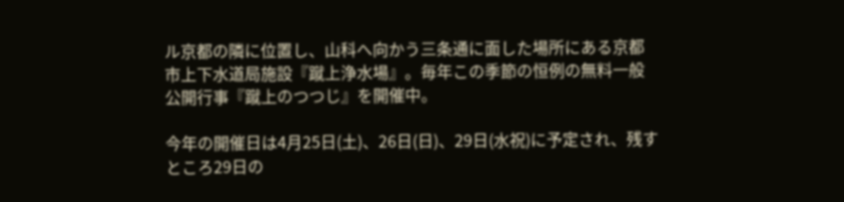ル京都の隣に位置し、山科へ向かう三条通に面した場所にある京都市上下水道局施設『蹴上浄水場』。毎年この季節の恒例の無料一般公開行事『蹴上のつつじ』を開催中。

今年の開催日は4月25日(土)、26日(日)、29日(水祝)に予定され、残すところ29日の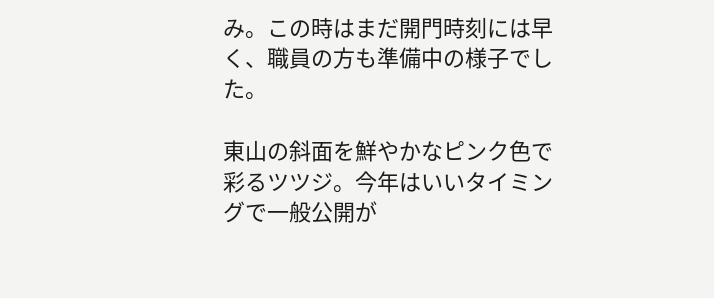み。この時はまだ開門時刻には早く、職員の方も準備中の様子でした。

東山の斜面を鮮やかなピンク色で彩るツツジ。今年はいいタイミングで一般公開が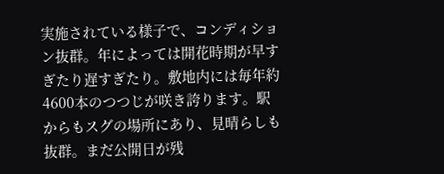実施されている様子で、コンディション抜群。年によっては開花時期が早すぎたり遅すぎたり。敷地内には毎年約4600本のつつじが咲き誇ります。駅からもスグの場所にあり、見晴らしも抜群。まだ公開日が残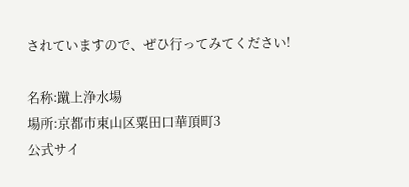されていますので、ぜひ行ってみてください!

名称:蹴上浄水場
場所:京都市東山区粟田口華頂町3
公式サイ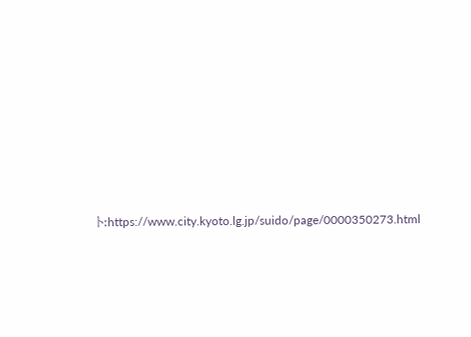ト:https://www.city.kyoto.lg.jp/suido/page/0000350273.html